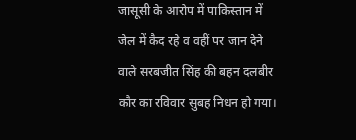जासूसी के आरोप में पाकिस्तान में जेल में कैद रहे व वहीं पर जान देने वाले सरबजीत सिंह की बहन दलबीर कौर का रविवार सुबह निधन हो गया।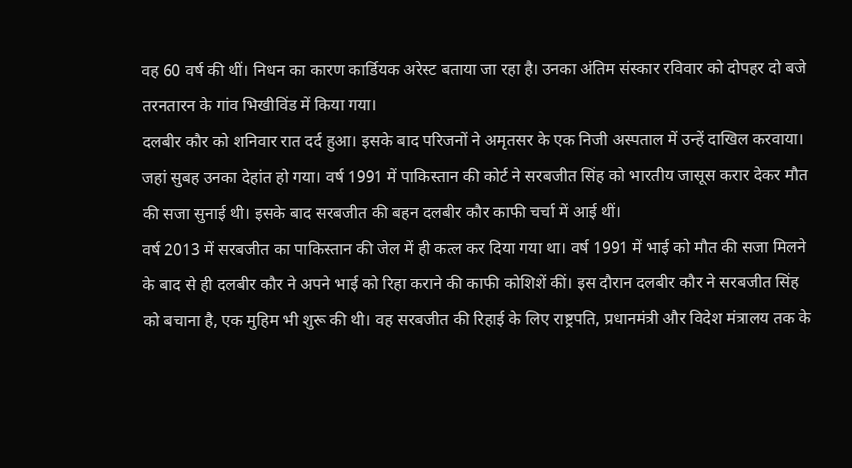वह 60 वर्ष की थीं। निधन का कारण कार्डियक अरेस्ट बताया जा रहा है। उनका अंतिम संस्कार रविवार को दोपहर दो बजे तरनतारन के गांव भिखीविंड में किया गया।
दलबीर कौर को शनिवार रात दर्द हुआ। इसके बाद परिजनों ने अमृतसर के एक निजी अस्पताल में उन्हें दाखिल करवाया। जहां सुबह उनका देहांत हो गया। वर्ष 1991 में पाकिस्तान की कोर्ट ने सरबजीत सिंह को भारतीय जासूस करार देकर मौत की सजा सुनाई थी। इसके बाद सरबजीत की बहन दलबीर कौर काफी चर्चा में आई थीं।
वर्ष 2013 में सरबजीत का पाकिस्तान की जेल में ही कत्ल कर दिया गया था। वर्ष 1991 में भाई को मौत की सजा मिलने के बाद से ही दलबीर कौर ने अपने भाई को रिहा कराने की काफी कोशिशें कीं। इस दौरान दलबीर कौर ने सरबजीत सिंह को बचाना है, एक मुहिम भी शुरू की थी। वह सरबजीत की रिहाई के लिए राष्ट्रपति, प्रधानमंत्री और विदेश मंत्रालय तक के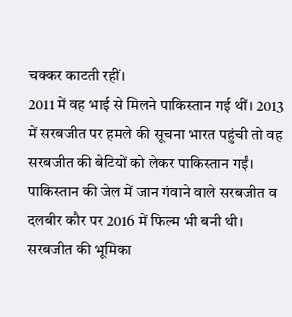चक्कर काटती रहीं।
2011 में वह भाई से मिलने पाकिस्तान गई थीं। 2013 में सरबजीत पर हमले की सूचना भारत पहुंची तो वह सरबजीत की बेटियों को लेकर पाकिस्तान गईं। पाकिस्तान की जेल में जान गंवाने वाले सरबजीत व दलबीर कौर पर 2016 में फिल्म भी बनी थी। सरबजीत की भूमिका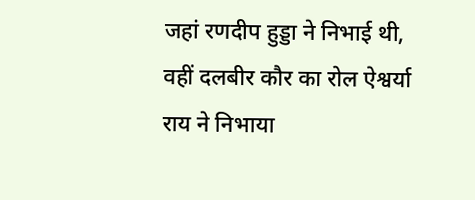जहां रणदीप हुड्डा ने निभाई थी, वहीं दलबीर कौर का रोल ऐश्वर्या राय ने निभाया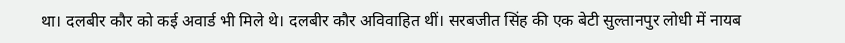था। दलबीर कौर को कई अवार्ड भी मिले थे। दलबीर कौर अविवाहित थीं। सरबजीत सिंह की एक बेटी सुल्तानपुर लोधी में नायब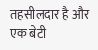तहसीलदार है और एक बेटी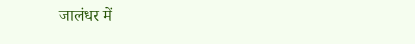जालंधर में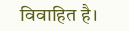विवाहित है।